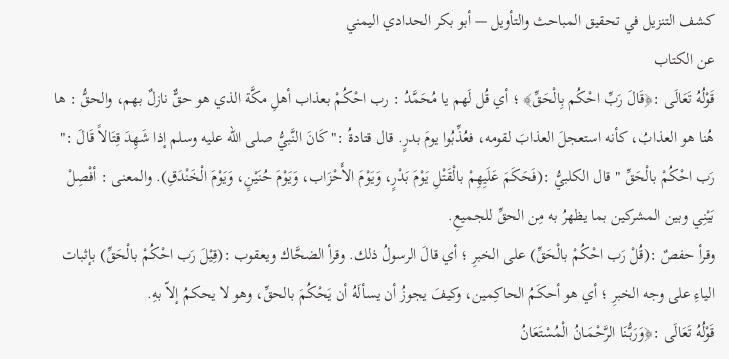كشف التنزيل في تحقيق المباحث والتأويل — أبو بكر الحدادي اليمني
عن الكتاب
قَوْلُهُ تَعَالَى :﴿قَالَ رَبِّ احْكُم بِالْحَقِّ﴾ ؛ أي قُل لَهم يا مُحَمَّدُ : رب احْكُمْ بعذاب أهلِ مكَّة الذي هو حقٌّ نازلٌ بهم، والحقُّ : ها هُنا هو العذابُ، كأنه استعجلَ العذابَ لقومه، فعُذِّبُوا يومَ بدرٍ. قال قتادةُ :" كَانَ النَّبيُّ صلى الله عليه وسلم إذا شَهِدَ قِتَالاً قَالَ :" رَب احْكُمْ بالْحَقِّ " قال الكلبيُّ :(فَحَكَمَ عَلَيِهِمْ بالْقَتْلِ يَوْمَ بَدْرٍ، وَيَوْمَ الأَحْزَاب، وَيَوْمَ حُنَيْنٍ، وَيَوْمَ الْخَنْدَقِ). والمعنى : أفْصِلْ بَيْنِي وبين المشركين بما يظهرُ به مِن الحقِّ للجميعِ.
وقرأ حفصٌ :(قُلْ رَب احْكُمْ بالْحَقِّ) على الخبرِ ؛ أي قالَ الرسولُ ذلك. وقرأ الضحَّاك ويعقوب :(قِيْلَ رَب احْكُمْ بالْحَقِّ) بإثبات الياءِ على وجه الخبرِ ؛ أي هو أحكَمُ الحاكِمين، وكيفَ يجوزُ أن يسألَهُ أن يَحْكُمَ بالحقِّ، وهو لا يحكمُ إلاّ بهِ.
قَوْلُهُ تَعَالَى :﴿وَرَبُّنَا الرَّحْمَـانُ الْمُسْتَعَانُ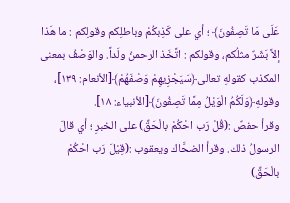عَلَى مَا تَصِفُونَ﴾ ؛ أي على كَذِبكُمْ وباطلِكم وقولِكم : ما هَذا إلاَّ بَشَرٌ مثلُكم، وقولكم : اتَّخَذ الرحمنُ ولَداً. والوَصْفُ بمعنى المكذب كقولهِ تعالى﴿سَيَجْزِيهِمْ وَصْفَهُمْ﴾[الأنعام: ١٣٩]، وقولهِ﴿وَلَكُمُ الْوَيْلُ مِمَّا تَصِفُونَ﴾[الأنبياء: ١٨].
وقرأ حفصٌ :(قُلْ رَب احْكُمْ بالْحَقِّ) على الخبرِ ؛ أي قالَ الرسولُ ذلك. وقرأ الضحَّاك ويعقوب :(قِيْلَ رَب احْكُمْ بالْحَقِّ)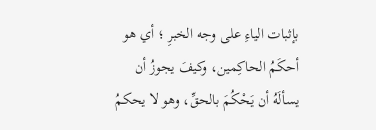بإثبات الياءِ على وجه الخبرِ ؛ أي هو أحكَمُ الحاكِمين، وكيفَ يجوزُ أن يسألَهُ أن يَحْكُمَ بالحقِّ، وهو لا يحكمُ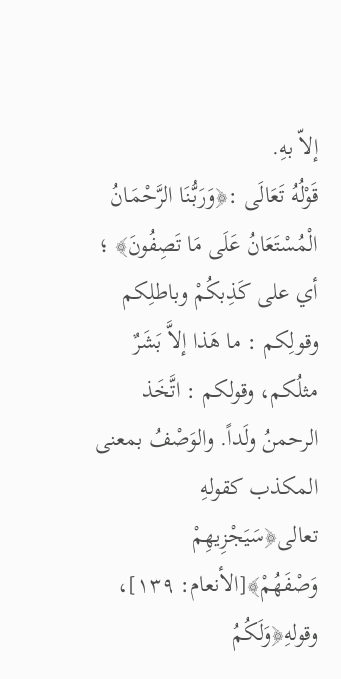إلاّ بهِ.
قَوْلُهُ تَعَالَى :﴿وَرَبُّنَا الرَّحْمَـانُ الْمُسْتَعَانُ عَلَى مَا تَصِفُونَ﴾ ؛ أي على كَذِبكُمْ وباطلِكم وقولِكم : ما هَذا إلاَّ بَشَرٌ مثلُكم، وقولكم : اتَّخَذ الرحمنُ ولَداً. والوَصْفُ بمعنى المكذب كقولهِ تعالى﴿سَيَجْزِيهِمْ وَصْفَهُمْ﴾[الأنعام: ١٣٩]، وقولهِ﴿وَلَكُمُ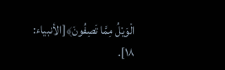الْوَيْلُ مِمَّا تَصِفُونَ﴾[الأنبياء: ١٨].